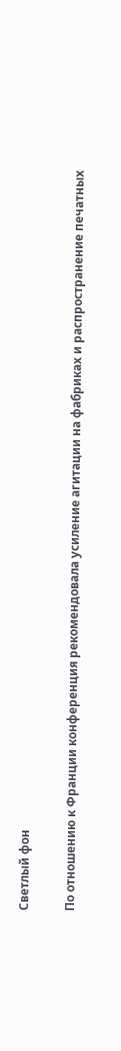Светлый фон

По отношению к Франции конференция рекомендовала усиление агитации на фабриках и распространение печатных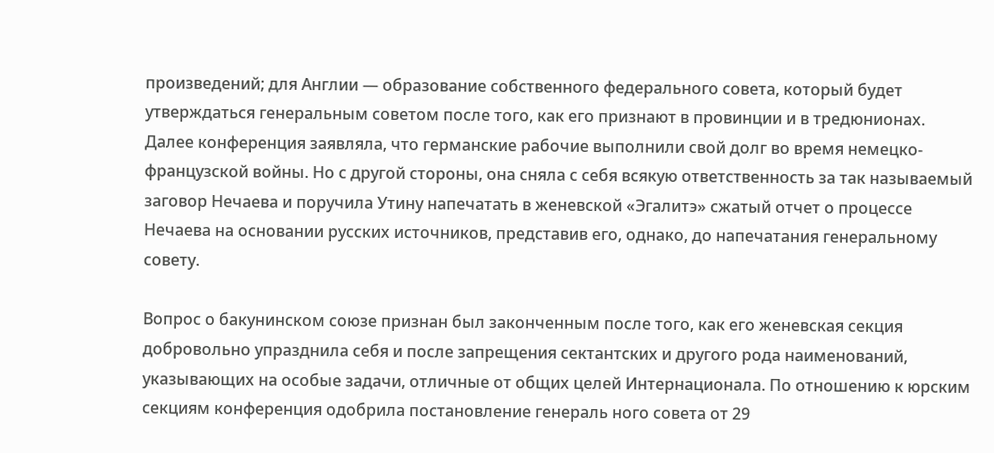произведений; для Англии — образование собственного федерального совета, который будет утверждаться генеральным советом после того, как его признают в провинции и в тредюнионах. Далее конференция заявляла, что германские рабочие выполнили свой долг во время немецко-французской войны. Но с другой стороны, она сняла с себя всякую ответственность за так называемый заговор Нечаева и поручила Утину напечатать в женевской «Эгалитэ» сжатый отчет о процессе Нечаева на основании русских источников, представив его, однако, до напечатания генеральному совету.

Вопрос о бакунинском союзе признан был законченным после того, как его женевская секция добровольно упразднила себя и после запрещения сектантских и другого рода наименований, указывающих на особые задачи, отличные от общих целей Интернационала. По отношению к юрским секциям конференция одобрила постановление генераль ного совета от 29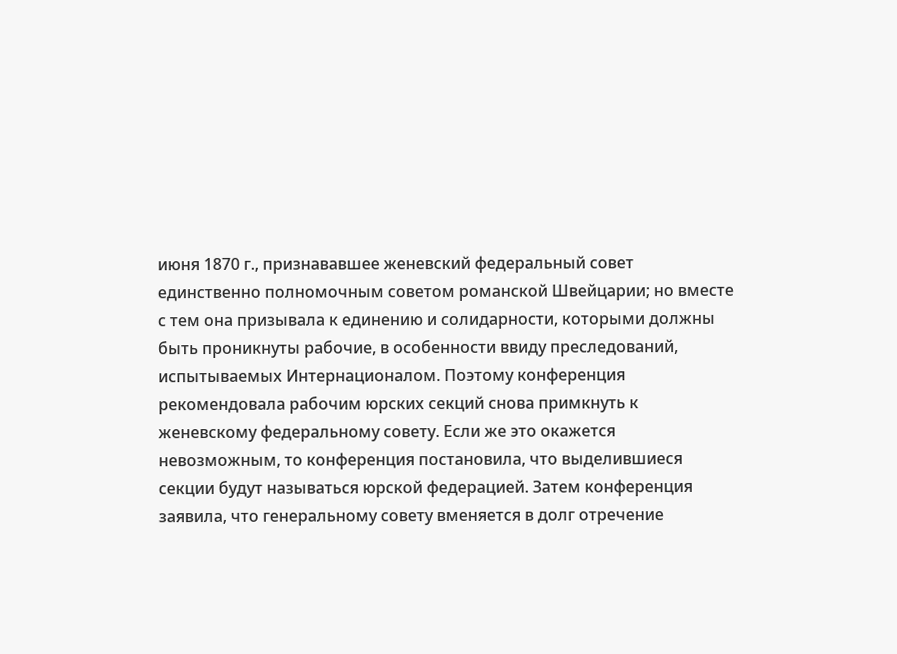июня 1870 г., признававшее женевский федеральный совет единственно полномочным советом романской Швейцарии; но вместе с тем она призывала к единению и солидарности, которыми должны быть проникнуты рабочие, в особенности ввиду преследований, испытываемых Интернационалом. Поэтому конференция рекомендовала рабочим юрских секций снова примкнуть к женевскому федеральному совету. Если же это окажется невозможным, то конференция постановила, что выделившиеся секции будут называться юрской федерацией. Затем конференция заявила, что генеральному совету вменяется в долг отречение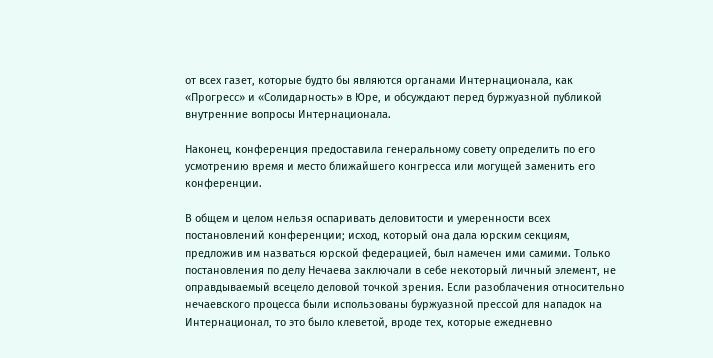от всех газет, которые будто бы являются органами Интернационала, как «Прогресс» и «Солидарность» в Юре, и обсуждают перед буржуазной публикой внутренние вопросы Интернационала.

Наконец, конференция предоставила генеральному совету определить по его усмотрению время и место ближайшего конгресса или могущей заменить его конференции.

В общем и целом нельзя оспаривать деловитости и умеренности всех постановлений конференции; исход, который она дала юрским секциям, предложив им назваться юрской федерацией, был намечен ими самими. Только постановления по делу Нечаева заключали в себе некоторый личный элемент, не оправдываемый всецело деловой точкой зрения. Если разоблачения относительно нечаевского процесса были использованы буржуазной прессой для нападок на Интернационал, то это было клеветой, вроде тех, которые ежедневно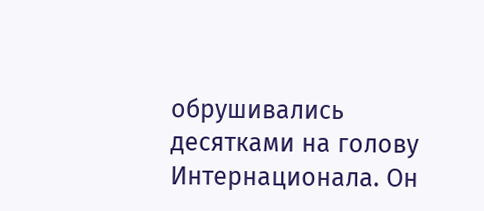обрушивались десятками на голову Интернационала. Он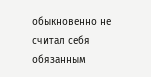обыкновенно не считал себя обязанным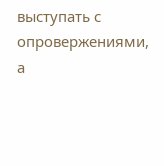выступать с опровержениями, а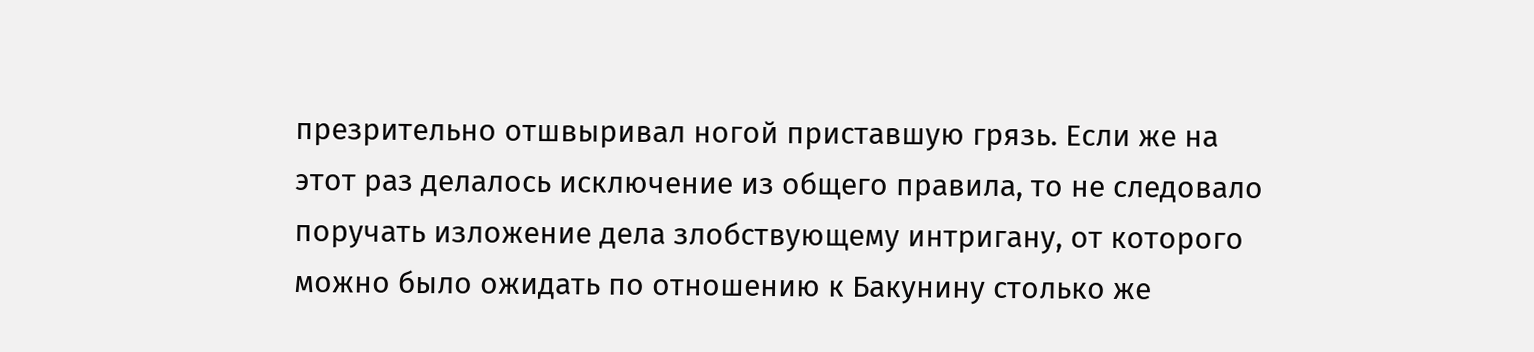презрительно отшвыривал ногой приставшую грязь. Если же на этот раз делалось исключение из общего правила, то не следовало поручать изложение дела злобствующему интригану, от которого можно было ожидать по отношению к Бакунину столько же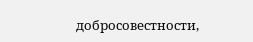добросовестности,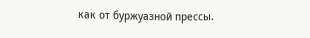как от буржуазной прессы.